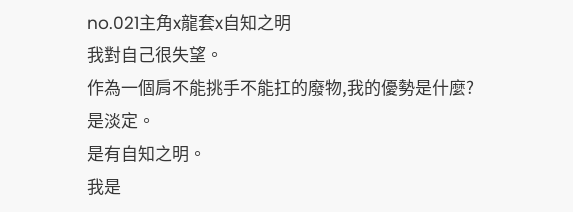no.021主角x龍套x自知之明
我對自己很失望。
作為一個肩不能挑手不能扛的廢物,我的優勢是什麼?
是淡定。
是有自知之明。
我是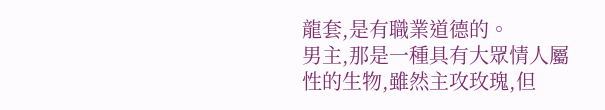龍套,是有職業道德的。
男主,那是一種具有大眾情人屬性的生物,雖然主攻玫瑰,但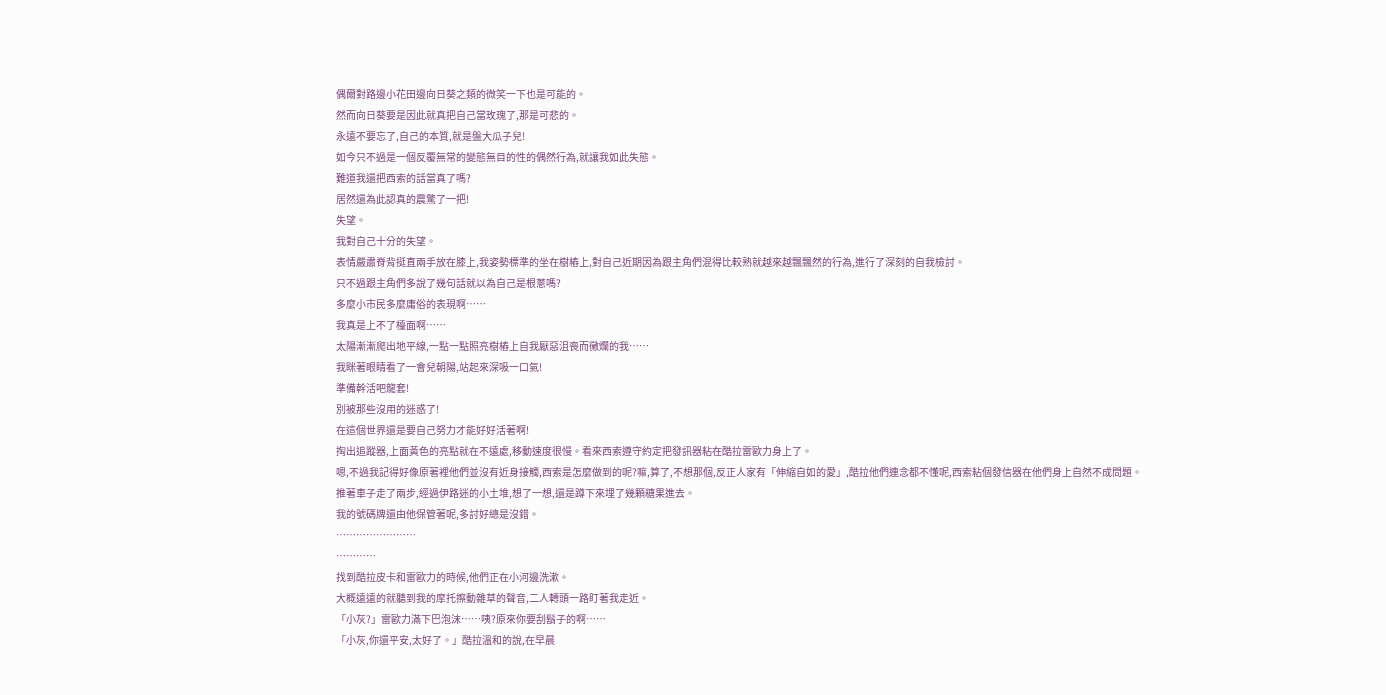偶爾對路邊小花田邊向日葵之類的微笑一下也是可能的。
然而向日葵要是因此就真把自己當玫瑰了,那是可悲的。
永遠不要忘了,自己的本質,就是盤大瓜子兒!
如今只不過是一個反覆無常的變態無目的性的偶然行為,就讓我如此失態。
難道我還把西索的話當真了嗎?
居然還為此認真的震驚了一把!
失望。
我對自己十分的失望。
表情嚴肅脊背挺直兩手放在膝上,我姿勢標準的坐在樹樁上,對自己近期因為跟主角們混得比較熟就越來越飄飄然的行為,進行了深刻的自我檢討。
只不過跟主角們多說了幾句話就以為自己是根蔥嗎?
多麼小市民多麼庸俗的表現啊……
我真是上不了檯面啊……
太陽漸漸爬出地平線,一點一點照亮樹樁上自我厭惡沮喪而黴爛的我……
我眯著眼睛看了一會兒朝陽,站起來深吸一口氣!
準備幹活吧龍套!
別被那些沒用的迷惑了!
在這個世界還是要自己努力才能好好活著啊!
掏出追蹤器,上面黃色的亮點就在不遠處,移動速度很慢。看來西索遵守約定把發訊器粘在酷拉雷歐力身上了。
嗯,不過我記得好像原著裡他們並沒有近身接觸,西索是怎麼做到的呢?嘛,算了,不想那個,反正人家有「伸縮自如的愛」,酷拉他們連念都不懂呢,西索粘個發信器在他們身上自然不成問題。
推著車子走了兩步,經過伊路迷的小土堆,想了一想,還是蹲下來埋了幾顆糖果進去。
我的號碼牌還由他保管著呢,多討好總是沒錯。
……………………
…………
找到酷拉皮卡和雷歐力的時候,他們正在小河邊洗漱。
大概遠遠的就聽到我的摩托擦動雜草的聲音,二人轉頭一路盯著我走近。
「小灰?」雷歐力滿下巴泡沫……咦?原來你要刮鬍子的啊……
「小灰,你還平安,太好了。」酷拉溫和的說,在早晨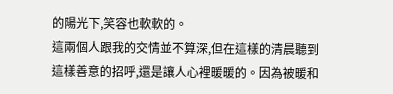的陽光下,笑容也軟軟的。
這兩個人跟我的交情並不算深,但在這樣的清晨聽到這樣善意的招呼,還是讓人心裡暖暖的。因為被暖和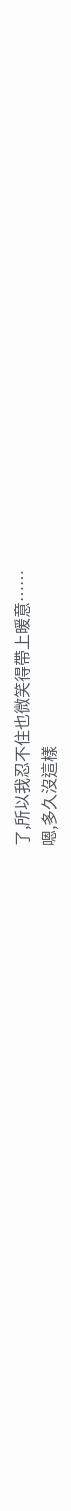了,所以我忍不住也微笑得帶上暖意……
嗯,多久沒這樣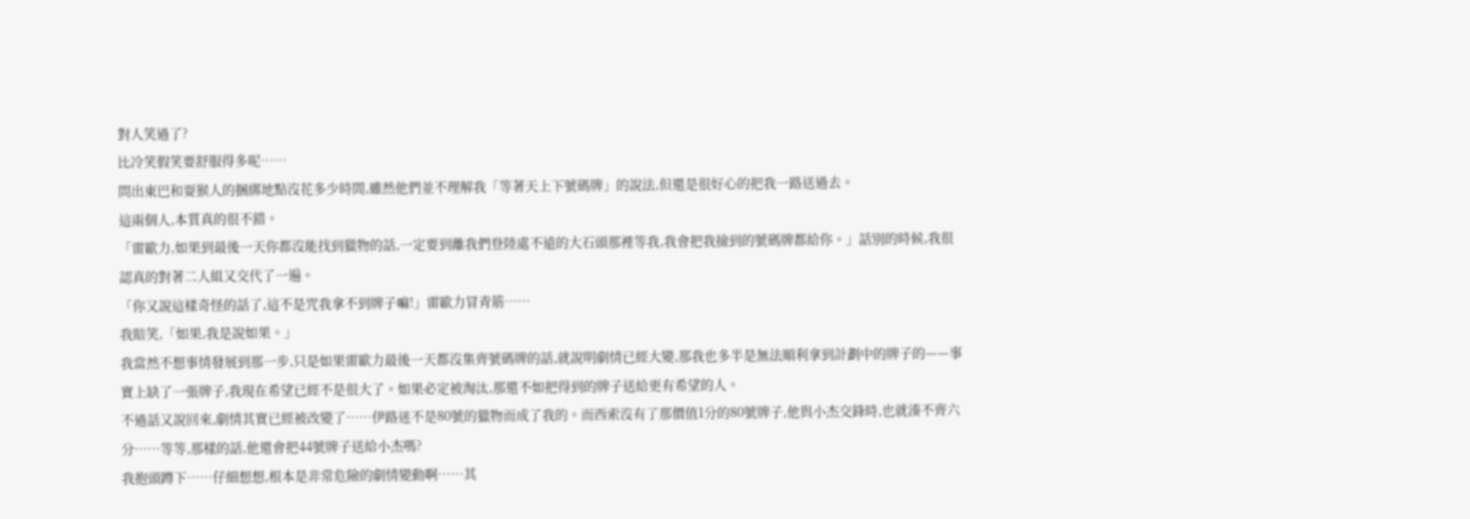對人笑過了?
比冷笑假笑要舒服得多呢……
問出東巴和耍猴人的捆綁地點沒花多少時間,雖然他們並不理解我「等著天上下號碼牌」的說法,但還是很好心的把我一路送過去。
這兩個人,本質真的很不錯。
「雷歐力,如果到最後一天你都沒能找到獵物的話,一定要到離我們登陸處不遠的大石頭那裡等我,我會把我撿到的號碼牌都給你。」話別的時候,我很認真的對著二人組又交代了一遍。
「你又說這樣奇怪的話了,這不是咒我拿不到牌子嘛!」雷歐力冒青筋……
我賠笑,「如果,我是說如果。」
我當然不想事情發展到那一步,只是如果雷歐力最後一天都沒集齊號碼牌的話,就說明劇情已經大變,那我也多半是無法順利拿到計劃中的牌子的——事實上缺了一張牌子,我現在希望已經不是很大了。如果必定被淘汰,那還不如把得到的牌子送給更有希望的人。
不過話又說回來,劇情其實已經被改變了……伊路迷不是80號的獵物而成了我的。而西索沒有了那價值1分的80號牌子,他與小杰交鋒時,也就湊不齊六分……等等,那樣的話,他還會把44號牌子送給小杰嗎?
我抱頭蹲下……仔細想想,根本是非常危險的劇情變動啊……其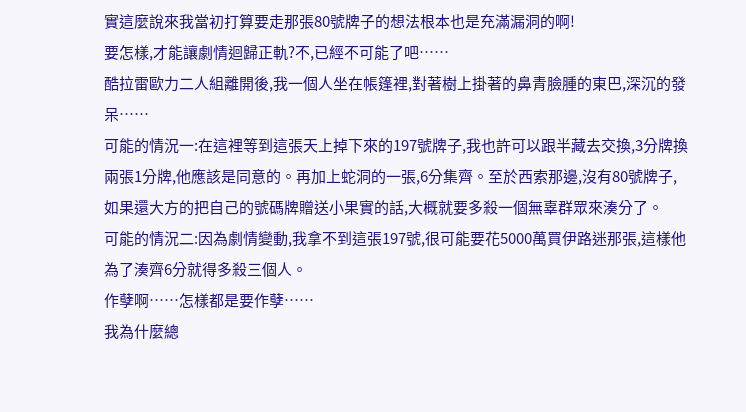實這麼說來我當初打算要走那張80號牌子的想法根本也是充滿漏洞的啊!
要怎樣,才能讓劇情迴歸正軌?不,已經不可能了吧……
酷拉雷歐力二人組離開後,我一個人坐在帳篷裡,對著樹上掛著的鼻青臉腫的東巴,深沉的發呆……
可能的情況一:在這裡等到這張天上掉下來的197號牌子,我也許可以跟半藏去交換,3分牌換兩張1分牌,他應該是同意的。再加上蛇洞的一張,6分集齊。至於西索那邊,沒有80號牌子,如果還大方的把自己的號碼牌贈送小果實的話,大概就要多殺一個無辜群眾來湊分了。
可能的情況二:因為劇情變動,我拿不到這張197號,很可能要花5000萬買伊路迷那張,這樣他為了湊齊6分就得多殺三個人。
作孽啊……怎樣都是要作孽……
我為什麼總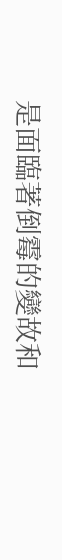是面臨著倒霉的變故和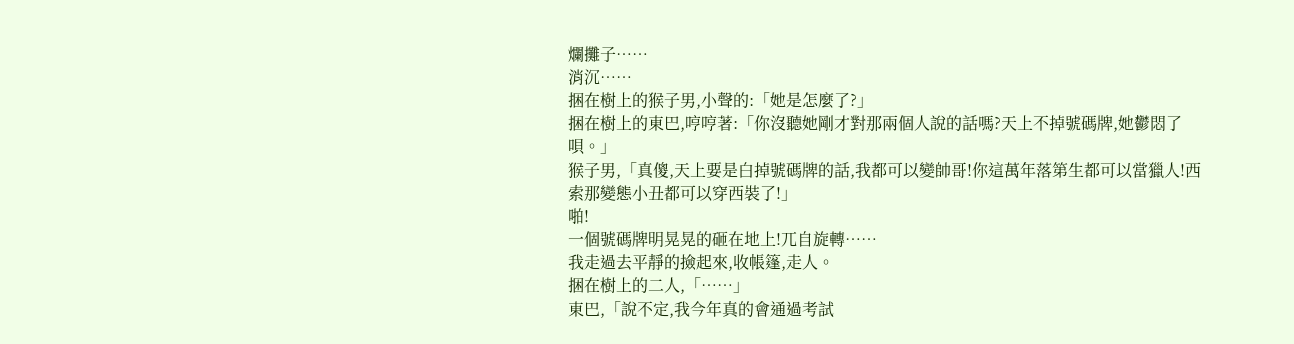爛攤子……
消沉……
捆在樹上的猴子男,小聲的:「她是怎麼了?」
捆在樹上的東巴,哼哼著:「你沒聽她剛才對那兩個人說的話嗎?天上不掉號碼牌,她鬱悶了唄。」
猴子男,「真傻,天上要是白掉號碼牌的話,我都可以變帥哥!你這萬年落第生都可以當獵人!西索那變態小丑都可以穿西裝了!」
啪!
一個號碼牌明晃晃的砸在地上!兀自旋轉……
我走過去平靜的撿起來,收帳篷,走人。
捆在樹上的二人,「……」
東巴,「說不定,我今年真的會通過考試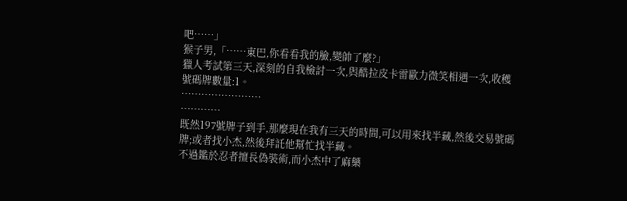吧……」
猴子男,「……東巴,你看看我的臉,變帥了麼?」
獵人考試第三天,深刻的自我檢討一次,與酷拉皮卡雷歐力微笑相遇一次,收穫號碼牌數量:1。
……………………
…………
既然197號牌子到手,那麼現在我有三天的時間,可以用來找半藏,然後交易號碼牌;或者找小杰,然後拜託他幫忙找半藏。
不過鑑於忍者擅長偽裝術,而小杰中了麻藥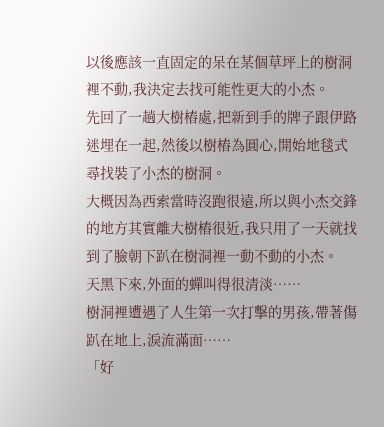以後應該一直固定的呆在某個草坪上的樹洞裡不動,我決定去找可能性更大的小杰。
先回了一趟大樹樁處,把新到手的牌子跟伊路迷埋在一起,然後以樹樁為圓心,開始地毯式尋找裝了小杰的樹洞。
大概因為西索當時沒跑很遠,所以與小杰交鋒的地方其實離大樹樁很近,我只用了一天就找到了臉朝下趴在樹洞裡一動不動的小杰。
天黑下來,外面的蟬叫得很清淡……
樹洞裡遭遇了人生第一次打擊的男孩,帶著傷趴在地上,淚流滿面……
「好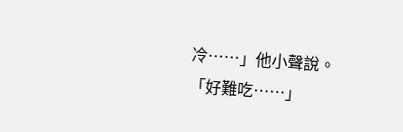冷……」他小聲說。
「好難吃……」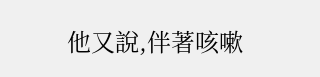他又說,伴著咳嗽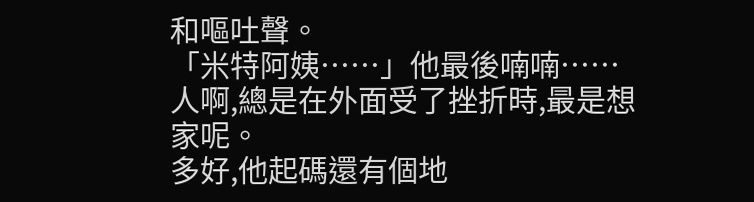和嘔吐聲。
「米特阿姨……」他最後喃喃……
人啊,總是在外面受了挫折時,最是想家呢。
多好,他起碼還有個地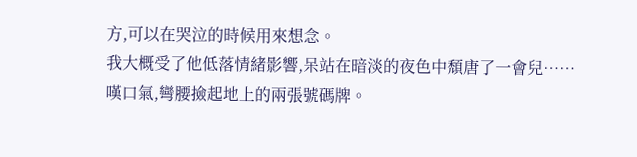方,可以在哭泣的時候用來想念。
我大概受了他低落情緒影響,呆站在暗淡的夜色中頹唐了一會兒……
嘆口氣,彎腰撿起地上的兩張號碼牌。